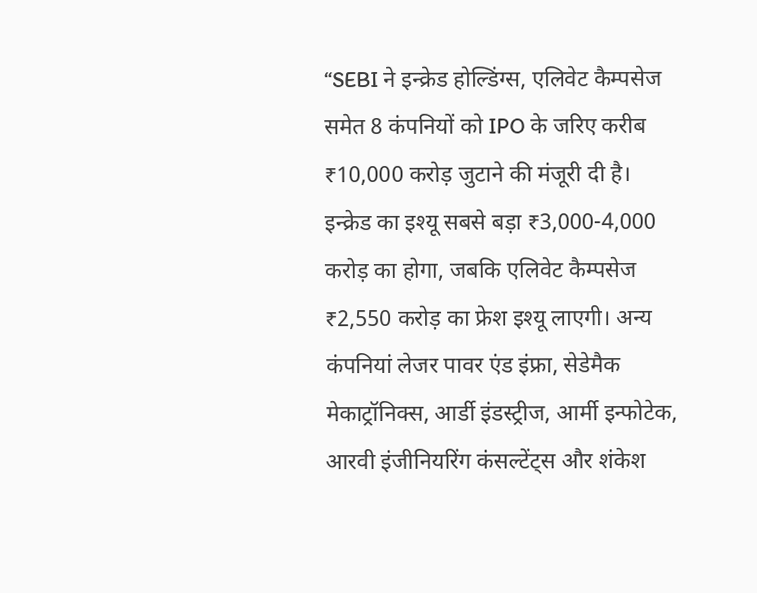“SEBI ने इन्क्रेड होल्डिंग्स, एलिवेट कैम्पसेज समेत 8 कंपनियों को IPO के जरिए करीब ₹10,000 करोड़ जुटाने की मंजूरी दी है। इन्क्रेड का इश्यू सबसे बड़ा ₹3,000-4,000 करोड़ का होगा, जबकि एलिवेट कैम्पसेज ₹2,550 करोड़ का फ्रेश इश्यू लाएगी। अन्य कंपनियां लेजर पावर एंड इंफ्रा, सेडेमैक मेकाट्रॉनिक्स, आर्डी इंडस्ट्रीज, आर्मी इन्फोटेक, आरवी इंजीनियरिंग कंसल्टेंट्स और शंकेश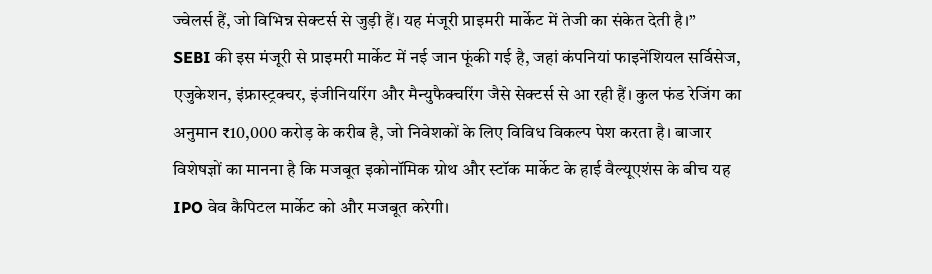ज्वेलर्स हैं, जो विभिन्न सेक्टर्स से जुड़ी हैं। यह मंजूरी प्राइमरी मार्केट में तेजी का संकेत देती है।”
SEBI की इस मंजूरी से प्राइमरी मार्केट में नई जान फूंकी गई है, जहां कंपनियां फाइनेंशियल सर्विसेज, एजुकेशन, इंफ्रास्ट्रक्चर, इंजीनियरिंग और मैन्युफैक्चरिंग जैसे सेक्टर्स से आ रही हैं। कुल फंड रेजिंग का अनुमान ₹10,000 करोड़ के करीब है, जो निवेशकों के लिए विविध विकल्प पेश करता है। बाजार विशेषज्ञों का मानना है कि मजबूत इकोनॉमिक ग्रोथ और स्टॉक मार्केट के हाई वैल्यूएशंस के बीच यह IPO वेव कैपिटल मार्केट को और मजबूत करेगी।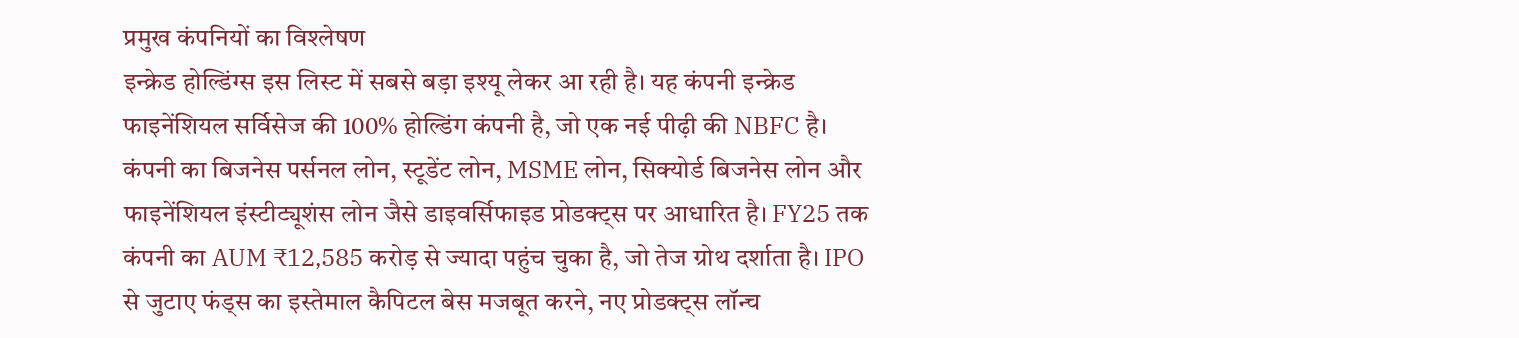प्रमुख कंपनियों का विश्लेषण
इन्क्रेड होल्डिंग्स इस लिस्ट में सबसे बड़ा इश्यू लेकर आ रही है। यह कंपनी इन्क्रेड फाइनेंशियल सर्विसेज की 100% होल्डिंग कंपनी है, जो एक नई पीढ़ी की NBFC है। कंपनी का बिजनेस पर्सनल लोन, स्टूडेंट लोन, MSME लोन, सिक्योर्ड बिजनेस लोन और फाइनेंशियल इंस्टीट्यूशंस लोन जैसे डाइवर्सिफाइड प्रोडक्ट्स पर आधारित है। FY25 तक कंपनी का AUM ₹12,585 करोड़ से ज्यादा पहुंच चुका है, जो तेज ग्रोथ दर्शाता है। IPO से जुटाए फंड्स का इस्तेमाल कैपिटल बेस मजबूत करने, नए प्रोडक्ट्स लॉन्च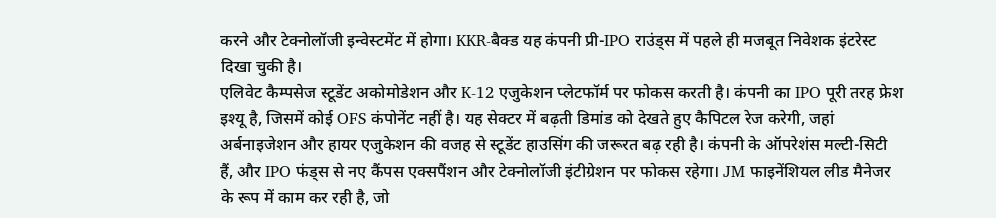करने और टेक्नोलॉजी इन्वेस्टमेंट में होगा। KKR-बैक्ड यह कंपनी प्री-IPO राउंड्स में पहले ही मजबूत निवेशक इंटरेस्ट दिखा चुकी है।
एलिवेट कैम्पसेज स्टूडेंट अकोमोडेशन और K-12 एजुकेशन प्लेटफॉर्म पर फोकस करती है। कंपनी का IPO पूरी तरह फ्रेश इश्यू है, जिसमें कोई OFS कंपोनेंट नहीं है। यह सेक्टर में बढ़ती डिमांड को देखते हुए कैपिटल रेज करेगी, जहां अर्बनाइजेशन और हायर एजुकेशन की वजह से स्टूडेंट हाउसिंग की जरूरत बढ़ रही है। कंपनी के ऑपरेशंस मल्टी-सिटी हैं, और IPO फंड्स से नए कैंपस एक्सपैंशन और टेक्नोलॉजी इंटीग्रेशन पर फोकस रहेगा। JM फाइनेंशियल लीड मैनेजर के रूप में काम कर रही है, जो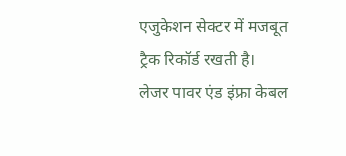एजुकेशन सेक्टर में मजबूत ट्रैक रिकॉर्ड रखती है।
लेजर पावर एंड इंफ्रा केबल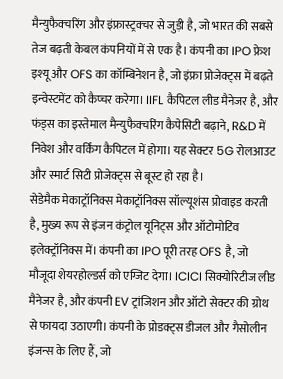मैन्युफैक्चरिंग और इंफ्रास्ट्रक्चर से जुड़ी है, जो भारत की सबसे तेज बढ़ती केबल कंपनियों में से एक है। कंपनी का IPO फ्रेश इश्यू और OFS का कॉम्बिनेशन है, जो इंफ्रा प्रोजेक्ट्स में बढ़ते इन्वेस्टमेंट को कैप्चर करेगा। IIFL कैपिटल लीड मैनेजर है, और फंड्स का इस्तेमाल मैन्युफैक्चरिंग कैपेसिटी बढ़ाने, R&D में निवेश और वर्किंग कैपिटल में होगा। यह सेक्टर 5G रोलआउट और स्मार्ट सिटी प्रोजेक्ट्स से बूस्ट हो रहा है।
सेडेमैक मेकाट्रॉनिक्स मेकाट्रॉनिक्स सॉल्यूशंस प्रोवाइड करती है, मुख्य रूप से इंजन कंट्रोल यूनिट्स और ऑटोमोटिव इलेक्ट्रॉनिक्स में। कंपनी का IPO पूरी तरह OFS है, जो मौजूदा शेयरहोल्डर्स को एग्जिट देगा। ICICI सिक्योरिटीज लीड मैनेजर है, और कंपनी EV ट्रांजिशन और ऑटो सेक्टर की ग्रोथ से फायदा उठाएगी। कंपनी के प्रोडक्ट्स डीजल और गैसोलीन इंजन्स के लिए हैं, जो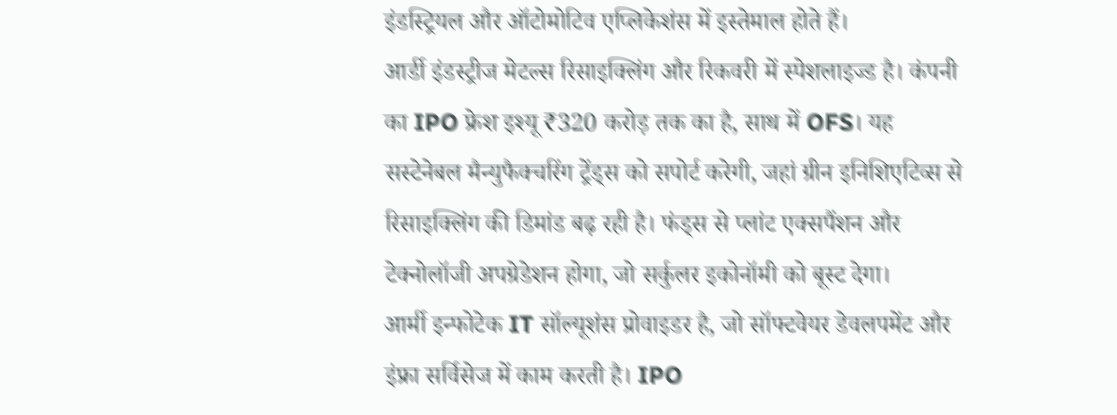इंडस्ट्रियल और ऑटोमोटिव एप्लिकेशंस में इस्तेमाल होते हैं।
आर्डी इंडस्ट्रीज मेटल्स रिसाइक्लिंग और रिकवरी में स्पेशलाइज्ड है। कंपनी का IPO फ्रेश इश्यू ₹320 करोड़ तक का है, साथ में OFS। यह सस्टेनेबल मैन्युफैक्चरिंग ट्रेंड्स को सपोर्ट करेगी, जहां ग्रीन इनिशिएटिव्स से रिसाइक्लिंग की डिमांड बढ़ रही है। फंड्स से प्लांट एक्सपैंशन और टेक्नोलॉजी अपग्रेडेशन होगा, जो सर्कुलर इकोनॉमी को बूस्ट देगा।
आर्मी इन्फोटेक IT सॉल्यूशंस प्रोवाइडर है, जो सॉफ्टवेयर डेवलपमेंट और इंफ्रा सर्विसेज में काम करती है। IPO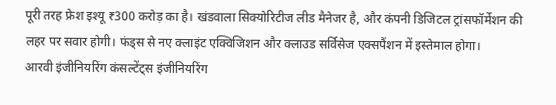पूरी तरह फ्रेश इश्यू ₹300 करोड़ का है। खंडवाला सिक्योरिटीज लीड मैनेजर है, और कंपनी डिजिटल ट्रांसफॉर्मेशन की लहर पर सवार होगी। फंड्स से नए क्लाइंट एक्विजिशन और क्लाउड सर्विसेज एक्सपैंशन में इस्तेमाल होगा।
आरवी इंजीनियरिंग कंसल्टेंट्स इंजीनियरिंग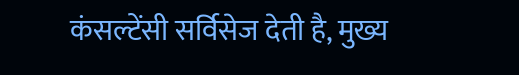कंसल्टेंसी सर्विसेज देती है, मुख्य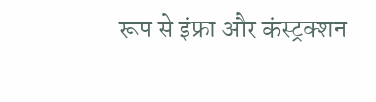रूप से इंफ्रा और कंस्ट्रक्शन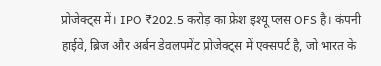प्रोजेक्ट्स में। IPO ₹202.5 करोड़ का फ्रेश इश्यू प्लस OFS है। कंपनी हाईवे, ब्रिज और अर्बन डेवलपमेंट प्रोजेक्ट्स में एक्सपर्ट है, जो भारत के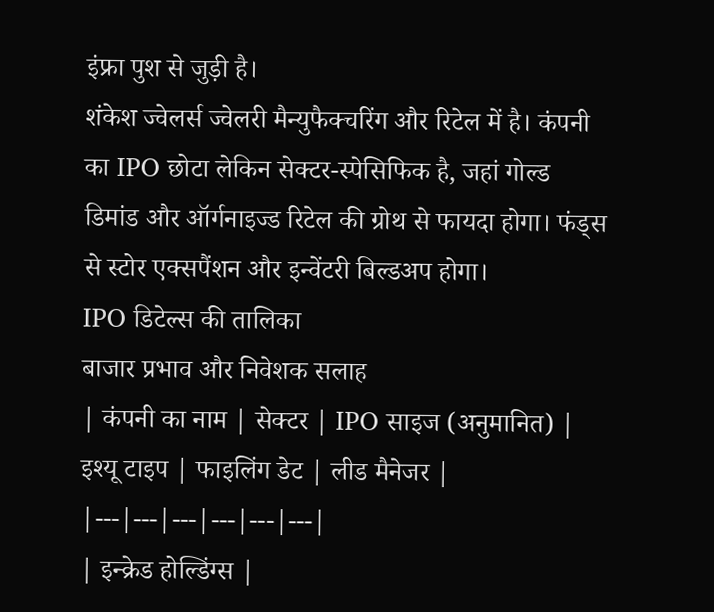इंफ्रा पुश से जुड़ी है।
शंकेश ज्वेलर्स ज्वेलरी मैन्युफैक्चरिंग और रिटेल में है। कंपनी का IPO छोटा लेकिन सेक्टर-स्पेसिफिक है, जहां गोल्ड डिमांड और ऑर्गनाइज्ड रिटेल की ग्रोथ से फायदा होगा। फंड्स से स्टोर एक्सपैंशन और इन्वेंटरी बिल्डअप होगा।
IPO डिटेल्स की तालिका
बाजार प्रभाव और निवेशक सलाह
| कंपनी का नाम | सेक्टर | IPO साइज (अनुमानित) | इश्यू टाइप | फाइलिंग डेट | लीड मैनेजर |
|---|---|---|---|---|---|
| इन्क्रेड होल्डिंग्स |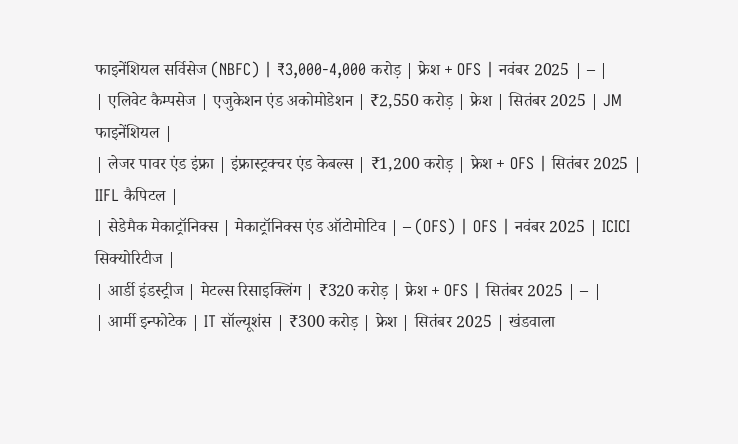फाइनेंशियल सर्विसेज (NBFC) | ₹3,000-4,000 करोड़ | फ्रेश + OFS | नवंबर 2025 | – |
| एलिवेट कैम्पसेज | एजुकेशन एंड अकोमोडेशन | ₹2,550 करोड़ | फ्रेश | सितंबर 2025 | JM फाइनेंशियल |
| लेजर पावर एंड इंफ्रा | इंफ्रास्ट्रक्चर एंड केबल्स | ₹1,200 करोड़ | फ्रेश + OFS | सितंबर 2025 | IIFL कैपिटल |
| सेडेमैक मेकाट्रॉनिक्स | मेकाट्रॉनिक्स एंड ऑटोमोटिव | – (OFS) | OFS | नवंबर 2025 | ICICI सिक्योरिटीज |
| आर्डी इंडस्ट्रीज | मेटल्स रिसाइक्लिंग | ₹320 करोड़ | फ्रेश + OFS | सितंबर 2025 | – |
| आर्मी इन्फोटेक | IT सॉल्यूशंस | ₹300 करोड़ | फ्रेश | सितंबर 2025 | खंडवाला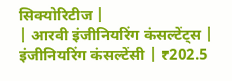सिक्योरिटीज |
| आरवी इंजीनियरिंग कंसल्टेंट्स | इंजीनियरिंग कंसल्टेंसी | ₹202.5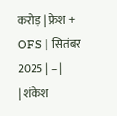करोड़ | फ्रेश + OFS | सितंबर 2025 | – |
| शंकेश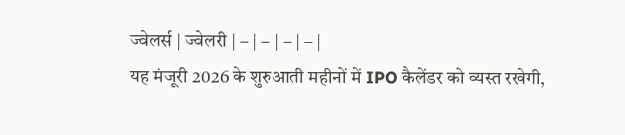ज्वेलर्स | ज्वेलरी | – | – | – | – |
यह मंजूरी 2026 के शुरुआती महीनों में IPO कैलेंडर को व्यस्त रखेगी,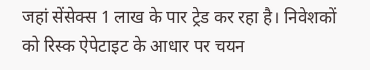जहां सेंसेक्स 1 लाख के पार ट्रेड कर रहा है। निवेशकों को रिस्क ऐपेटाइट के आधार पर चयन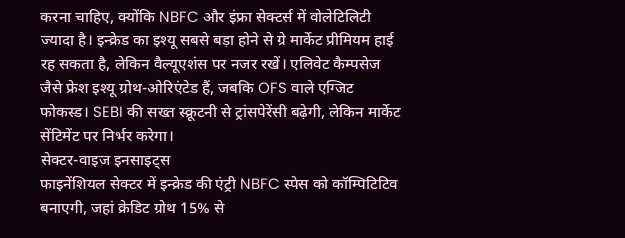करना चाहिए, क्योंकि NBFC और इंफ्रा सेक्टर्स में वोलेटिलिटी ज्यादा है। इन्क्रेड का इश्यू सबसे बड़ा होने से ग्रे मार्केट प्रीमियम हाई रह सकता है, लेकिन वैल्यूएशंस पर नजर रखें। एलिवेट कैम्पसेज जैसे फ्रेश इश्यू ग्रोथ-ओरिएंटेड हैं, जबकि OFS वाले एग्जिट फोकस्ड। SEBI की सख्त स्क्रूटनी से ट्रांसपेरेंसी बढ़ेगी, लेकिन मार्केट सेंटिमेंट पर निर्भर करेगा।
सेक्टर-वाइज इनसाइट्स
फाइनेंशियल सेक्टर में इन्क्रेड की एंट्री NBFC स्पेस को कॉम्पिटिटिव बनाएगी, जहां क्रेडिट ग्रोथ 15% से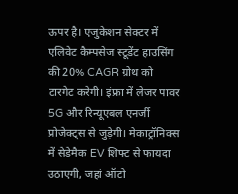ऊपर है। एजुकेशन सेक्टर में एलिवेट कैम्पसेज स्टूडेंट हाउसिंग की 20% CAGR ग्रोथ को टारगेट करेगी। इंफ्रा में लेजर पावर 5G और रिन्यूएबल एनर्जी प्रोजेक्ट्स से जुड़ेगी। मेकाट्रॉनिक्स में सेडेमैक EV शिफ्ट से फायदा उठाएगी, जहां ऑटो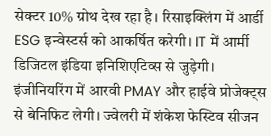सेक्टर 10% ग्रोथ देख रहा है। रिसाइक्लिंग में आर्डी ESG इन्वेस्टर्स को आकर्षित करेगी। IT में आर्मी डिजिटल इंडिया इनिशिएटिव्स से जुड़ेगी। इंजीनियरिंग में आरवी PMAY और हाईवे प्रोजेक्ट्स से बेनिफिट लेगी। ज्वेलरी में शंकेश फेस्टिव सीजन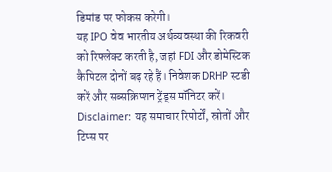डिमांड पर फोकस करेगी।
यह IPO वेव भारतीय अर्थव्यवस्था की रिकवरी को रिफ्लेक्ट करती है, जहां FDI और डोमेस्टिक कैपिटल दोनों बढ़ रहे हैं। निवेशक DRHP स्टडी करें और सब्सक्रिप्शन ट्रेंड्स मॉनिटर करें।
Disclaimer: यह समाचार रिपोर्टों, स्रोतों और टिप्स पर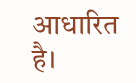आधारित है।